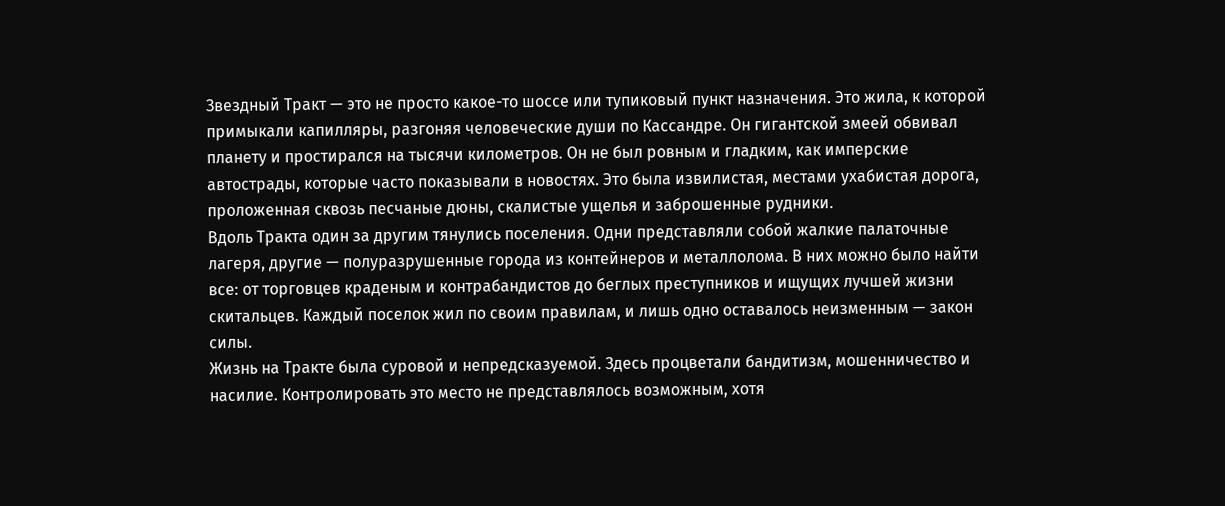Звездный Тракт — это не просто какое-то шоссе или тупиковый пункт назначения. Это жила, к которой примыкали капилляры, разгоняя человеческие души по Кассандре. Он гигантской змеей обвивал планету и простирался на тысячи километров. Он не был ровным и гладким, как имперские автострады, которые часто показывали в новостях. Это была извилистая, местами ухабистая дорога, проложенная сквозь песчаные дюны, скалистые ущелья и заброшенные рудники.
Вдоль Тракта один за другим тянулись поселения. Одни представляли собой жалкие палаточные лагеря, другие — полуразрушенные города из контейнеров и металлолома. В них можно было найти все: от торговцев краденым и контрабандистов до беглых преступников и ищущих лучшей жизни скитальцев. Каждый поселок жил по своим правилам, и лишь одно оставалось неизменным — закон силы.
Жизнь на Тракте была суровой и непредсказуемой. Здесь процветали бандитизм, мошенничество и насилие. Контролировать это место не представлялось возможным, хотя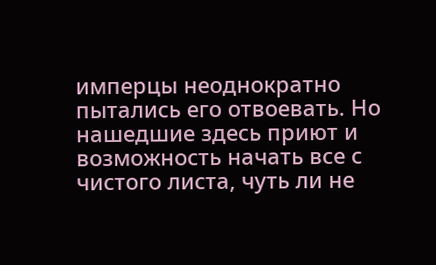имперцы неоднократно пытались его отвоевать. Но нашедшие здесь приют и возможность начать все с чистого листа, чуть ли не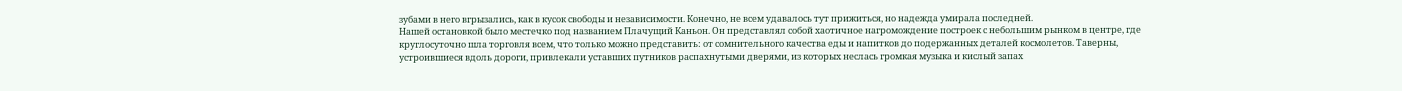зубами в него вгрызались, как в кусок свободы и независимости. Конечно, не всем удавалось тут прижиться, но надежда умирала последней.
Нашей остановкой было местечко под названием Плачущий Каньон. Он представлял собой хаотичное нагромождение построек с небольшим рынком в центре, где круглосуточно шла торговля всем, что только можно представить: от сомнительного качества еды и напитков до подержанных деталей космолетов. Таверны, устроившиеся вдоль дороги, привлекали уставших путников распахнутыми дверями, из которых неслась громкая музыка и кислый запах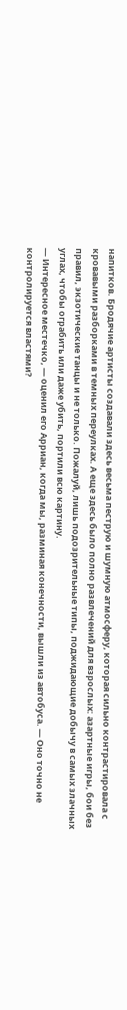напитков. Бродячие артисты создавали здесь весьма пеструю и шумную атмосферу, которая сильно контрастировала с кровавыми разборками в темных переулках. А еще здесь было полно развлечений для взрослых: азартные игры, бои без правил, экзотические танцы и не только. Пожалуй, лишь подозрительные типы, поджидающие добычу в самых злачных углах, чтобы ограбить или даже убить, портили всю картину.
— Интересное местечко, — оценил его Арриан, когда мы, разминая конечности, вышли из автобуса. — Оно точно не контролируется властями?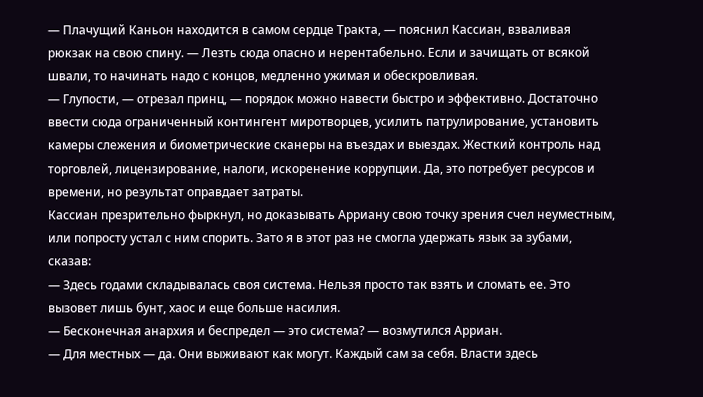— Плачущий Каньон находится в самом сердце Тракта, — пояснил Кассиан, взваливая рюкзак на свою спину. — Лезть сюда опасно и нерентабельно. Если и зачищать от всякой швали, то начинать надо с концов, медленно ужимая и обескровливая.
— Глупости, — отрезал принц, — порядок можно навести быстро и эффективно. Достаточно ввести сюда ограниченный контингент миротворцев, усилить патрулирование, установить камеры слежения и биометрические сканеры на въездах и выездах. Жесткий контроль над торговлей, лицензирование, налоги, искоренение коррупции. Да, это потребует ресурсов и времени, но результат оправдает затраты.
Кассиан презрительно фыркнул, но доказывать Арриану свою точку зрения счел неуместным, или попросту устал с ним спорить. Зато я в этот раз не смогла удержать язык за зубами, сказав:
— Здесь годами складывалась своя система. Нельзя просто так взять и сломать ее. Это вызовет лишь бунт, хаос и еще больше насилия.
— Бесконечная анархия и беспредел — это система? — возмутился Арриан.
— Для местных — да. Они выживают как могут. Каждый сам за себя. Власти здесь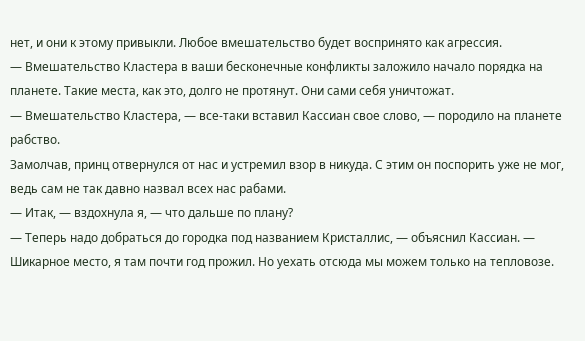нет, и они к этому привыкли. Любое вмешательство будет воспринято как агрессия.
— Вмешательство Кластера в ваши бесконечные конфликты заложило начало порядка на планете. Такие места, как это, долго не протянут. Они сами себя уничтожат.
— Вмешательство Кластера, — все-таки вставил Кассиан свое слово, — породило на планете рабство.
Замолчав, принц отвернулся от нас и устремил взор в никуда. С этим он поспорить уже не мог, ведь сам не так давно назвал всех нас рабами.
— Итак, — вздохнула я, — что дальше по плану?
— Теперь надо добраться до городка под названием Кристаллис, — объяснил Кассиан. — Шикарное место, я там почти год прожил. Но уехать отсюда мы можем только на тепловозе.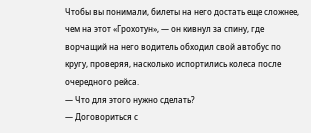Чтобы вы понимали, билеты на него достать еще сложнее, чем на этот «Грохотун», — он кивнул за спину, где ворчащий на него водитель обходил свой автобус по кругу, проверяя, насколько испортились колеса после очередного рейса.
— Что для этого нужно сделать?
— Договориться с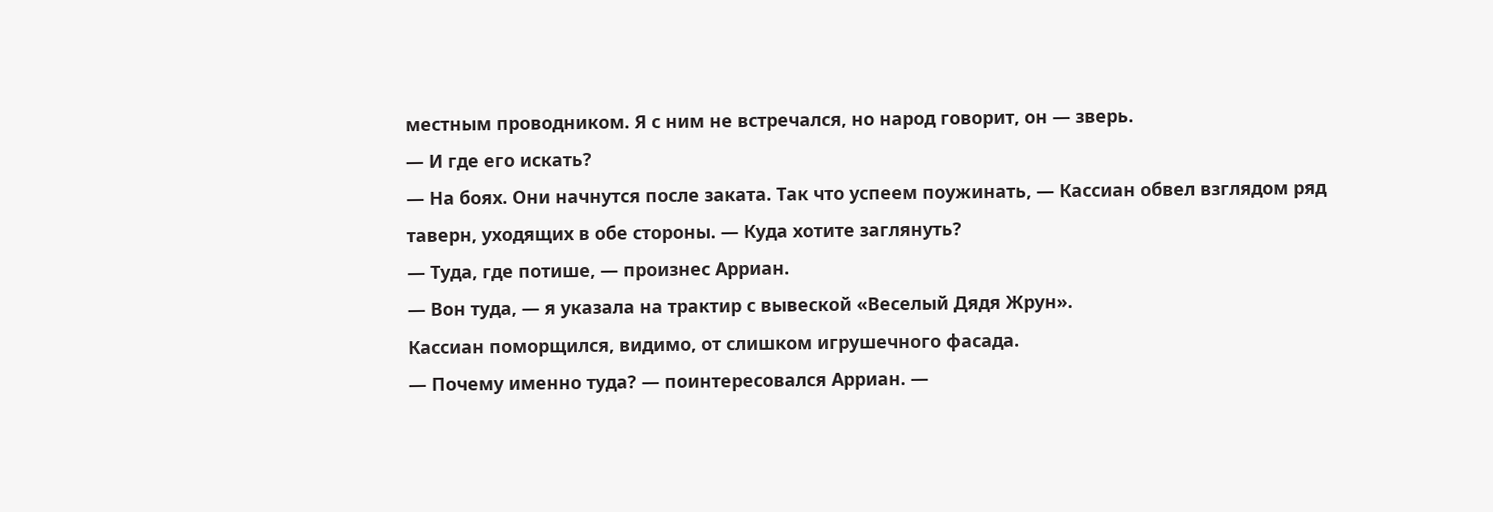местным проводником. Я с ним не встречался, но народ говорит, он — зверь.
— И где его искать?
— На боях. Они начнутся после заката. Так что успеем поужинать, — Кассиан обвел взглядом ряд таверн, уходящих в обе стороны. — Куда хотите заглянуть?
— Туда, где потише, — произнес Арриан.
— Вон туда, — я указала на трактир с вывеской «Веселый Дядя Жрун».
Кассиан поморщился, видимо, от слишком игрушечного фасада.
— Почему именно туда? — поинтересовался Арриан. —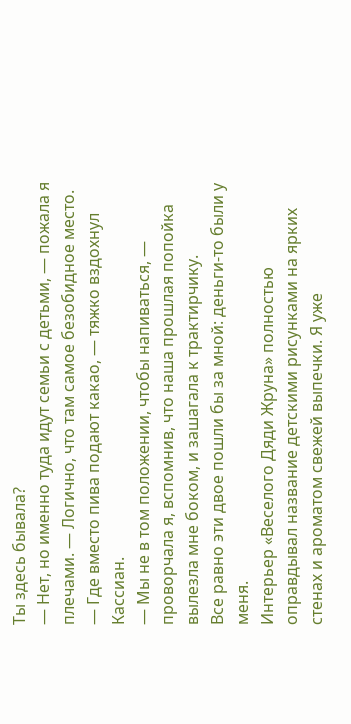Ты здесь бывала?
— Нет, но именно туда идут семьи с детьми, — пожала я плечами. — Логично, что там самое безобидное место.
— Где вместо пива подают какао, — тяжко вздохнул Кассиан.
— Мы не в том положении, чтобы напиваться, — проворчала я, вспомнив, что наша прошлая попойка вылезла мне боком, и зашагала к трактирчику.
Все равно эти двое пошли бы за мной: деньги-то были у меня.
Интерьер «Веселого Дяди Жруна» полностью оправдывал название детскими рисунками на ярких стенах и ароматом свежей выпечки. Я уже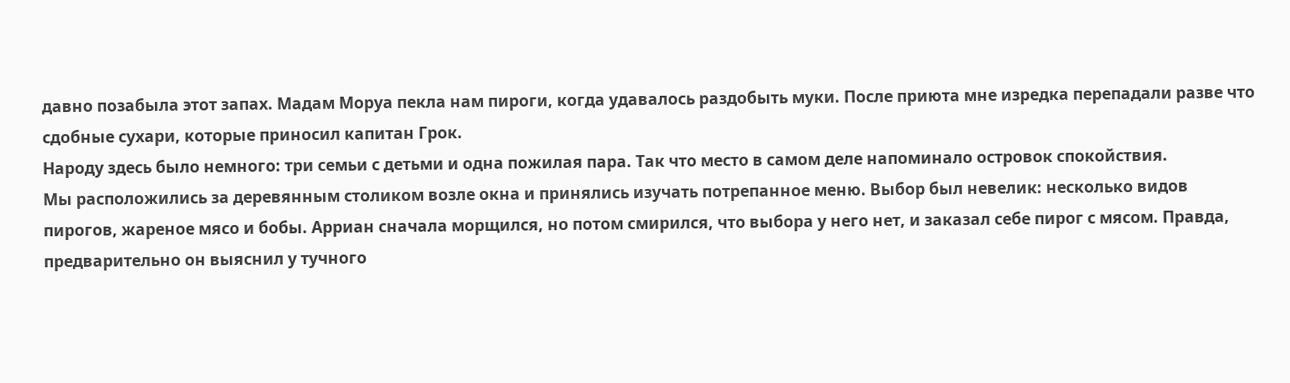давно позабыла этот запах. Мадам Моруа пекла нам пироги, когда удавалось раздобыть муки. После приюта мне изредка перепадали разве что сдобные сухари, которые приносил капитан Грок.
Народу здесь было немного: три семьи с детьми и одна пожилая пара. Так что место в самом деле напоминало островок спокойствия.
Мы расположились за деревянным столиком возле окна и принялись изучать потрепанное меню. Выбор был невелик: несколько видов пирогов, жареное мясо и бобы. Арриан сначала морщился, но потом смирился, что выбора у него нет, и заказал себе пирог с мясом. Правда, предварительно он выяснил у тучного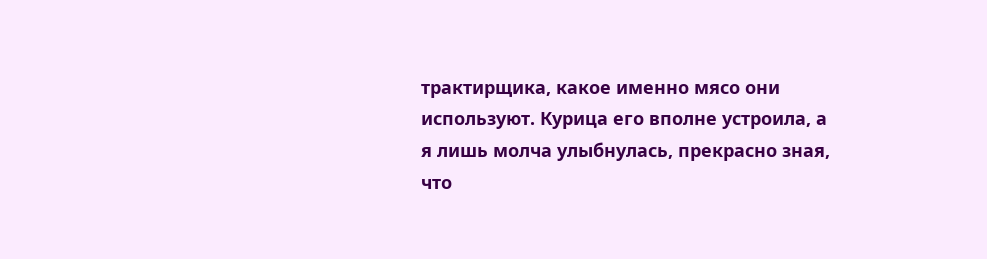трактирщика, какое именно мясо они используют. Курица его вполне устроила, а я лишь молча улыбнулась, прекрасно зная, что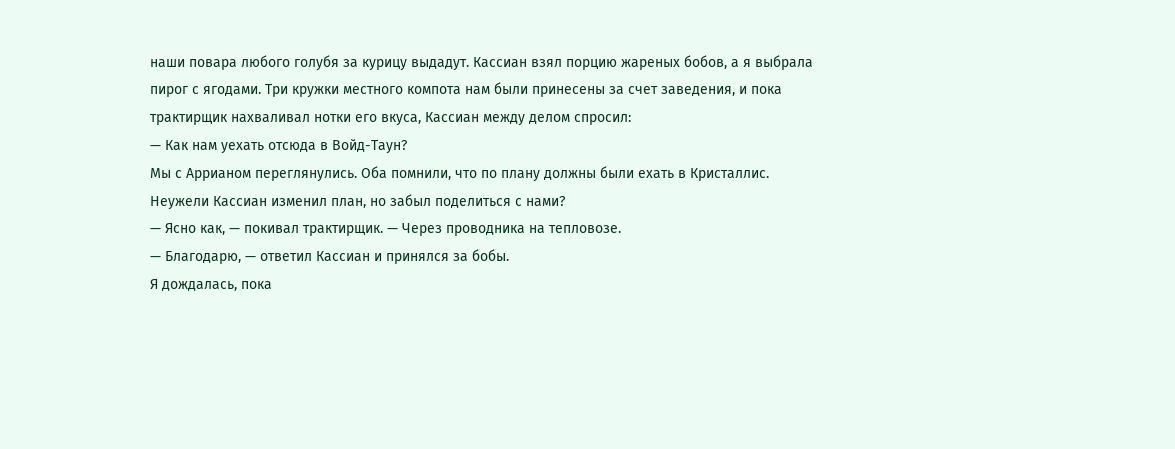наши повара любого голубя за курицу выдадут. Кассиан взял порцию жареных бобов, а я выбрала пирог с ягодами. Три кружки местного компота нам были принесены за счет заведения, и пока трактирщик нахваливал нотки его вкуса, Кассиан между делом спросил:
— Как нам уехать отсюда в Войд-Таун?
Мы с Аррианом переглянулись. Оба помнили, что по плану должны были ехать в Кристаллис. Неужели Кассиан изменил план, но забыл поделиться с нами?
— Ясно как, — покивал трактирщик. — Через проводника на тепловозе.
— Благодарю, — ответил Кассиан и принялся за бобы.
Я дождалась, пока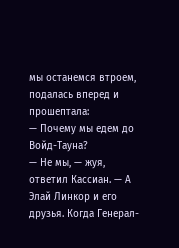мы останемся втроем, подалась вперед и прошептала:
— Почему мы едем до Войд-Тауна?
— Не мы, — жуя, ответил Кассиан. — А Элай Линкор и его друзья. Когда Генерал-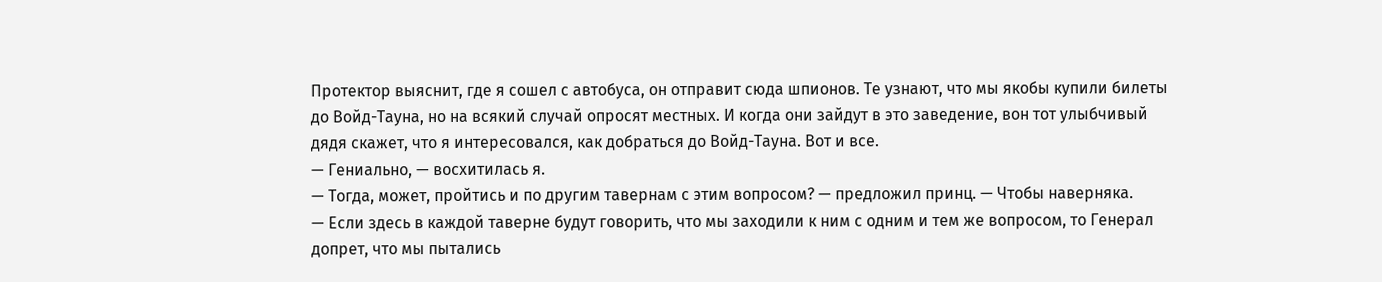Протектор выяснит, где я сошел с автобуса, он отправит сюда шпионов. Те узнают, что мы якобы купили билеты до Войд-Тауна, но на всякий случай опросят местных. И когда они зайдут в это заведение, вон тот улыбчивый дядя скажет, что я интересовался, как добраться до Войд-Тауна. Вот и все.
— Гениально, — восхитилась я.
— Тогда, может, пройтись и по другим тавернам с этим вопросом? — предложил принц. — Чтобы наверняка.
— Если здесь в каждой таверне будут говорить, что мы заходили к ним с одним и тем же вопросом, то Генерал допрет, что мы пытались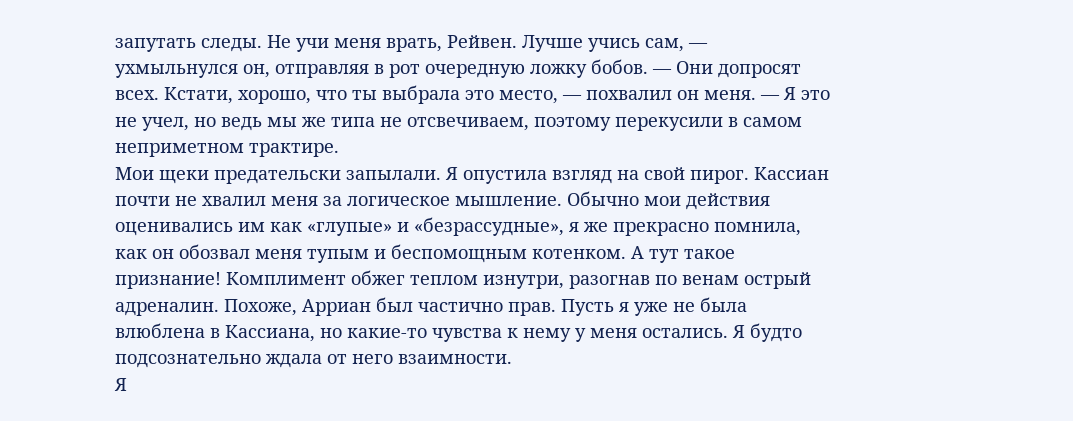запутать следы. Не учи меня врать, Рейвен. Лучше учись сам, — ухмыльнулся он, отправляя в рот очередную ложку бобов. — Они допросят всех. Кстати, хорошо, что ты выбрала это место, — похвалил он меня. — Я это не учел, но ведь мы же типа не отсвечиваем, поэтому перекусили в самом неприметном трактире.
Мои щеки предательски запылали. Я опустила взгляд на свой пирог. Кассиан почти не хвалил меня за логическое мышление. Обычно мои действия оценивались им как «глупые» и «безрассудные», я же прекрасно помнила, как он обозвал меня тупым и беспомощным котенком. А тут такое признание! Комплимент обжег теплом изнутри, разогнав по венам острый адреналин. Похоже, Арриан был частично прав. Пусть я уже не была влюблена в Кассиана, но какие-то чувства к нему у меня остались. Я будто подсознательно ждала от него взаимности.
Я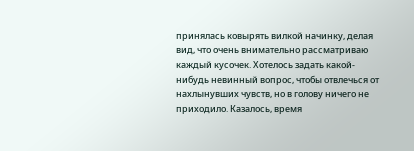принялась ковырять вилкой начинку, делая вид, что очень внимательно рассматриваю каждый кусочек. Хотелось задать какой-нибудь невинный вопрос, чтобы отвлечься от нахлынувших чувств, но в голову ничего не приходило. Казалось, время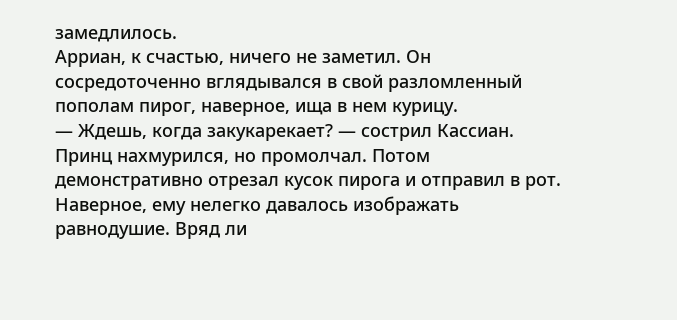замедлилось.
Арриан, к счастью, ничего не заметил. Он сосредоточенно вглядывался в свой разломленный пополам пирог, наверное, ища в нем курицу.
— Ждешь, когда закукарекает? — сострил Кассиан.
Принц нахмурился, но промолчал. Потом демонстративно отрезал кусок пирога и отправил в рот. Наверное, ему нелегко давалось изображать равнодушие. Вряд ли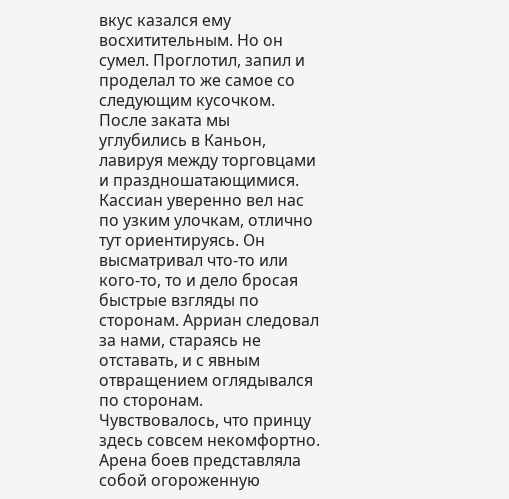вкус казался ему восхитительным. Но он сумел. Проглотил, запил и проделал то же самое со следующим кусочком.
После заката мы углубились в Каньон, лавируя между торговцами и праздношатающимися. Кассиан уверенно вел нас по узким улочкам, отлично тут ориентируясь. Он высматривал что-то или кого-то, то и дело бросая быстрые взгляды по сторонам. Арриан следовал за нами, стараясь не отставать, и с явным отвращением оглядывался по сторонам. Чувствовалось, что принцу здесь совсем некомфортно.
Арена боев представляла собой огороженную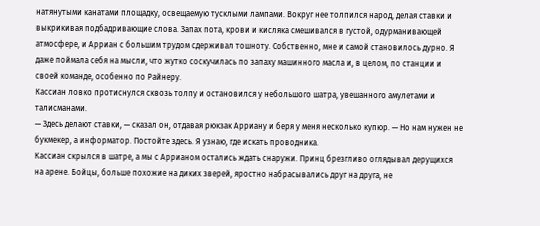натянутыми канатами площадку, освещаемую тусклыми лампами. Вокруг нее толпился народ, делая ставки и выкрикивая подбадривающие слова. Запах пота, крови и кисляка смешивался в густой, одурманивающей атмосфере, и Арриан с большим трудом сдерживал тошноту. Собственно, мне и самой становилось дурно. Я даже поймала себя на мысли, что жутко соскучилась по запаху машинного масла и, в целом, по станции и своей команде, особенно по Райнеру.
Кассиан ловко протиснулся сквозь толпу и остановился у небольшого шатра, увешанного амулетами и талисманами.
— Здесь делают ставки, — сказал он, отдавая рюкзак Арриану и беря у меня несколько купюр. — Но нам нужен не букмекер, а информатор. Постойте здесь. Я узнаю, где искать проводника.
Кассиан скрылся в шатре, а мы с Аррианом остались ждать снаружи. Принц брезгливо оглядывал дерущихся на арене. Бойцы, больше похожие на диких зверей, яростно набрасывались друг на друга, не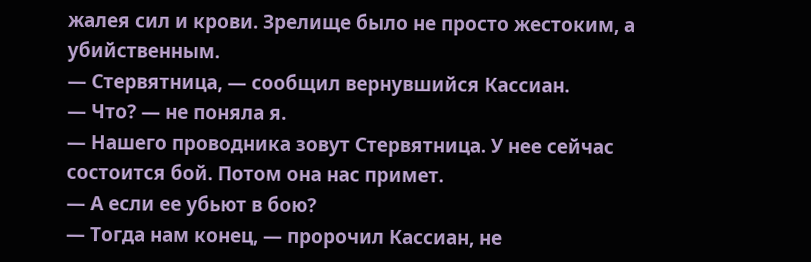жалея сил и крови. Зрелище было не просто жестоким, а убийственным.
— Стервятница, — сообщил вернувшийся Кассиан.
— Что? — не поняла я.
— Нашего проводника зовут Стервятница. У нее сейчас состоится бой. Потом она нас примет.
— А если ее убьют в бою?
— Тогда нам конец, — пророчил Кассиан, не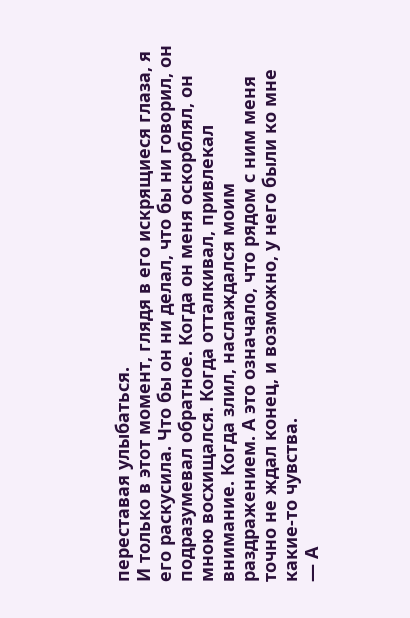переставая улыбаться.
И только в этот момент, глядя в его искрящиеся глаза, я его раскусила. Что бы он ни делал, что бы ни говорил, он подразумевал обратное. Когда он меня оскорблял, он мною восхищался. Когда отталкивал, привлекал внимание. Когда злил, наслаждался моим раздражением. А это означало, что рядом с ним меня точно не ждал конец, и возможно, у него были ко мне какие-то чувства.
— А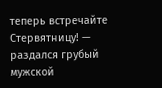теперь встречайте Стервятницу! — раздался грубый мужской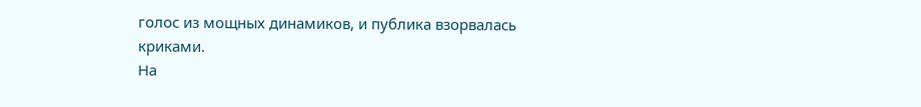голос из мощных динамиков, и публика взорвалась криками.
На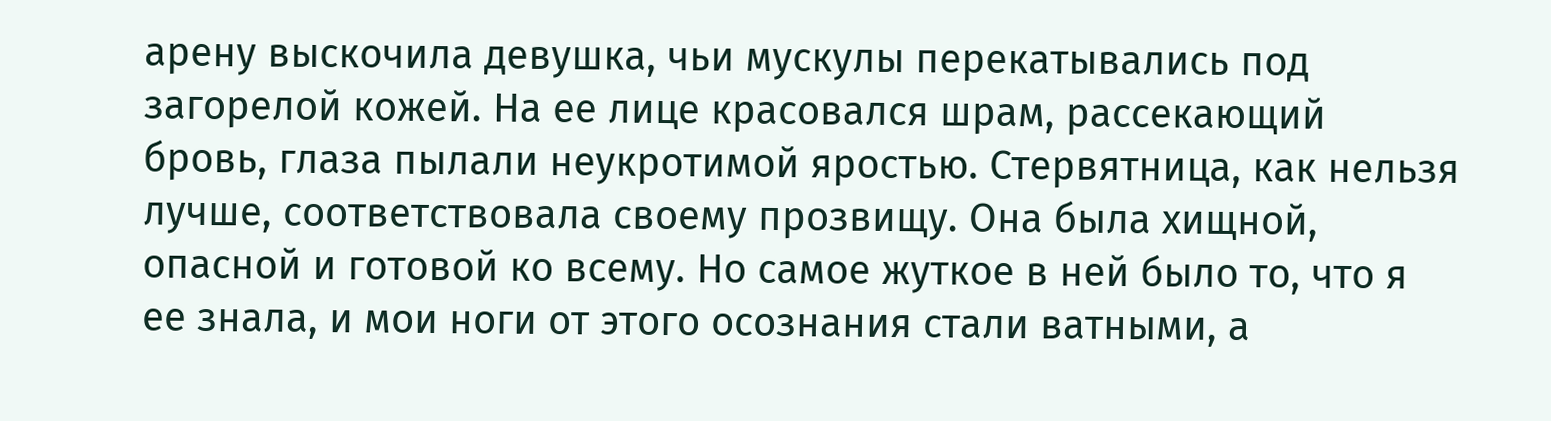арену выскочила девушка, чьи мускулы перекатывались под загорелой кожей. На ее лице красовался шрам, рассекающий бровь, глаза пылали неукротимой яростью. Стервятница, как нельзя лучше, соответствовала своему прозвищу. Она была хищной, опасной и готовой ко всему. Но самое жуткое в ней было то, что я ее знала, и мои ноги от этого осознания стали ватными, а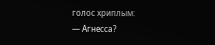голос хриплым:
— Агнесса?